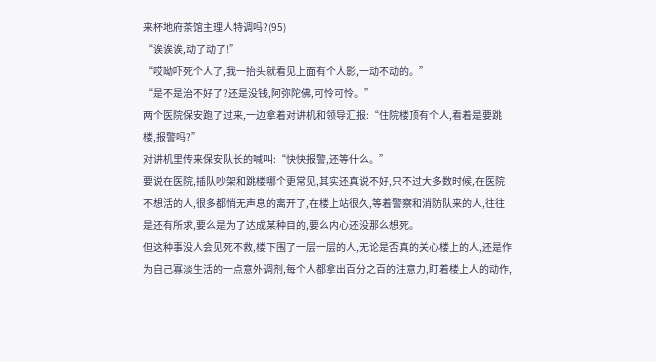来杯地府茶馆主理人特调吗?(95)
“诶诶诶,动了动了!”
“哎呦吓死个人了,我一抬头就看见上面有个人影,一动不动的。”
“是不是治不好了?还是没钱,阿弥陀佛,可怜可怜。”
两个医院保安跑了过来,一边拿着对讲机和领导汇报:“住院楼顶有个人,看着是要跳楼,报警吗?”
对讲机里传来保安队长的喊叫:“快快报警,还等什么。”
要说在医院,插队吵架和跳楼哪个更常见,其实还真说不好,只不过大多数时候,在医院不想活的人,很多都悄无声息的离开了,在楼上站很久,等着警察和消防队来的人,往往是还有所求,要么是为了达成某种目的,要么内心还没那么想死。
但这种事没人会见死不救,楼下围了一层一层的人,无论是否真的关心楼上的人,还是作为自己寡淡生活的一点意外调剂,每个人都拿出百分之百的注意力,盯着楼上人的动作,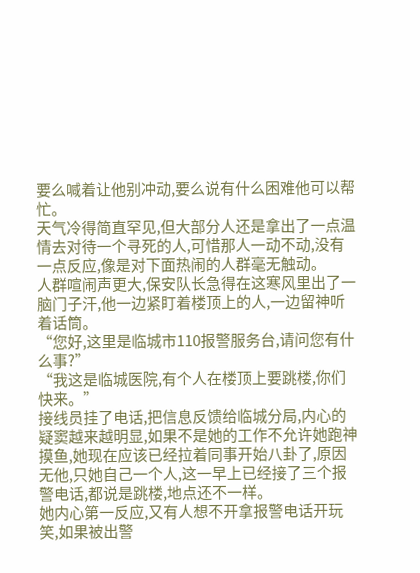要么喊着让他别冲动,要么说有什么困难他可以帮忙。
天气冷得简直罕见,但大部分人还是拿出了一点温情去对待一个寻死的人,可惜那人一动不动,没有一点反应,像是对下面热闹的人群毫无触动。
人群喧闹声更大,保安队长急得在这寒风里出了一脑门子汗,他一边紧盯着楼顶上的人,一边留神听着话筒。
“您好,这里是临城市110报警服务台,请问您有什么事?”
“我这是临城医院,有个人在楼顶上要跳楼,你们快来。”
接线员挂了电话,把信息反馈给临城分局,内心的疑窦越来越明显,如果不是她的工作不允许她跑神摸鱼,她现在应该已经拉着同事开始八卦了,原因无他,只她自己一个人,这一早上已经接了三个报警电话,都说是跳楼,地点还不一样。
她内心第一反应,又有人想不开拿报警电话开玩笑,如果被出警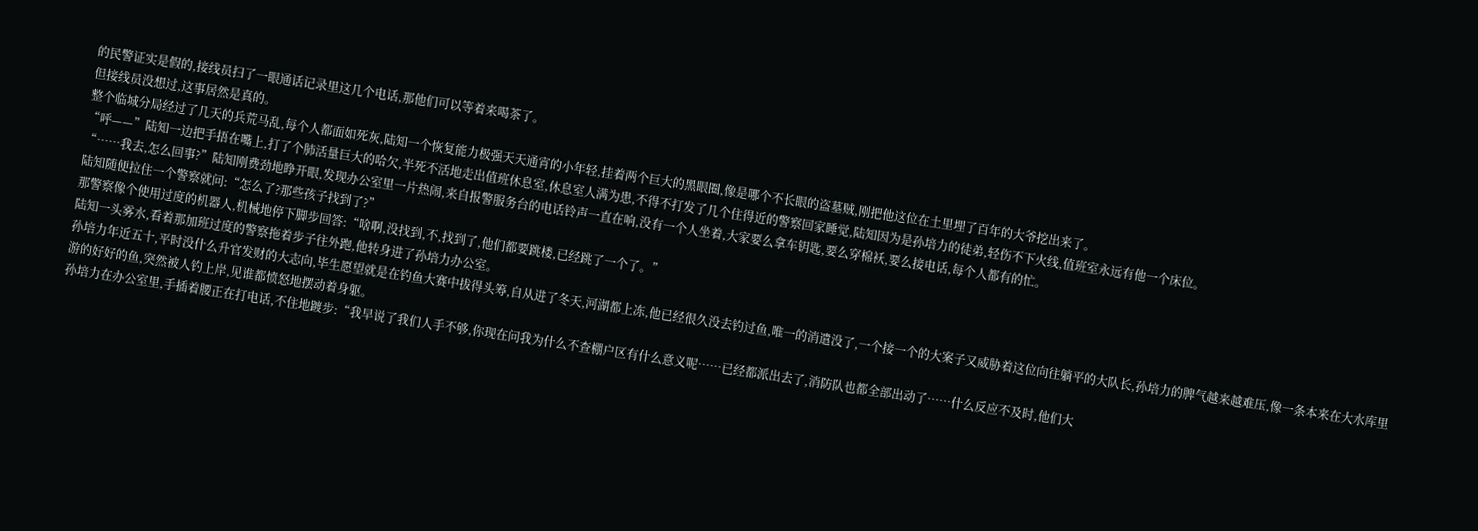的民警证实是假的,接线员扫了一眼通话记录里这几个电话,那他们可以等着来喝茶了。
但接线员没想过,这事居然是真的。
整个临城分局经过了几天的兵荒马乱,每个人都面如死灰,陆知一个恢复能力极强天天通宵的小年轻,挂着两个巨大的黑眼圈,像是哪个不长眼的盗墓贼,刚把他这位在土里埋了百年的大爷挖出来了。
“呼——”陆知一边把手捂在嘴上,打了个肺活量巨大的哈欠,半死不活地走出值班休息室,休息室人满为患,不得不打发了几个住得近的警察回家睡觉,陆知因为是孙培力的徒弟,轻伤不下火线,值班室永远有他一个床位。
“……我去,怎么回事?”陆知刚费劲地睁开眼,发现办公室里一片热闹,来自报警服务台的电话铃声一直在响,没有一个人坐着,大家要么拿车钥匙,要么穿棉袄,要么接电话,每个人都有的忙。
陆知随便拉住一个警察就问:“怎么了?那些孩子找到了?”
那警察像个使用过度的机器人,机械地停下脚步回答:“啥啊,没找到,不,找到了,他们都要跳楼,已经跳了一个了。”
陆知一头雾水,看着那加班过度的警察拖着步子往外跑,他转身进了孙培力办公室。
孙培力年近五十,平时没什么升官发财的大志向,毕生愿望就是在钓鱼大赛中拔得头筹,自从进了冬天,河湖都上冻,他已经很久没去钓过鱼,唯一的消遣没了,一个接一个的大案子又威胁着这位向往躺平的大队长,孙培力的脾气越来越难压,像一条本来在大水库里游的好好的鱼,突然被人钓上岸,见谁都愤怒地摆动着身躯。
孙培力在办公室里,手插着腰正在打电话,不住地踱步:“我早说了我们人手不够,你现在问我为什么不查棚户区有什么意义呢……已经都派出去了,消防队也都全部出动了……什么反应不及时,他们大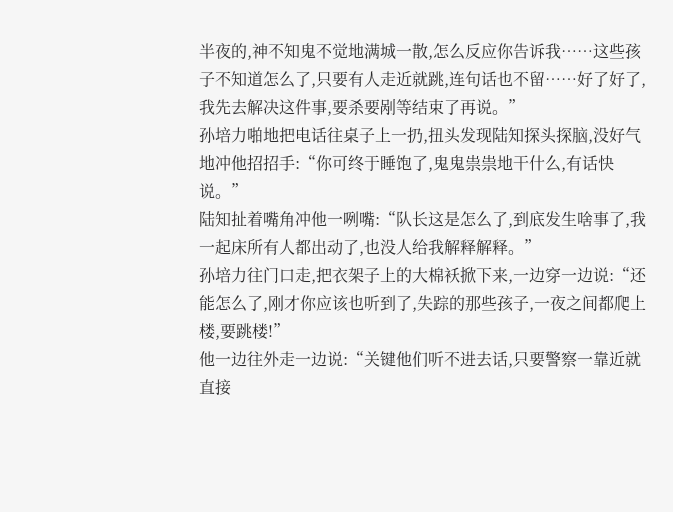半夜的,神不知鬼不觉地满城一散,怎么反应你告诉我……这些孩子不知道怎么了,只要有人走近就跳,连句话也不留……好了好了,我先去解决这件事,要杀要剐等结束了再说。”
孙培力啪地把电话往桌子上一扔,扭头发现陆知探头探脑,没好气地冲他招招手:“你可终于睡饱了,鬼鬼祟祟地干什么,有话快说。”
陆知扯着嘴角冲他一咧嘴:“队长这是怎么了,到底发生啥事了,我一起床所有人都出动了,也没人给我解释解释。”
孙培力往门口走,把衣架子上的大棉袄掀下来,一边穿一边说:“还能怎么了,刚才你应该也听到了,失踪的那些孩子,一夜之间都爬上楼,要跳楼!”
他一边往外走一边说:“关键他们听不进去话,只要警察一靠近就直接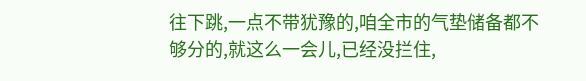往下跳,一点不带犹豫的,咱全市的气垫储备都不够分的,就这么一会儿,已经没拦住,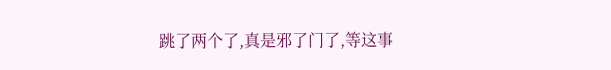跳了两个了,真是邪了门了,等这事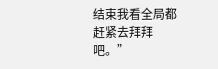结束我看全局都赶紧去拜拜吧。”